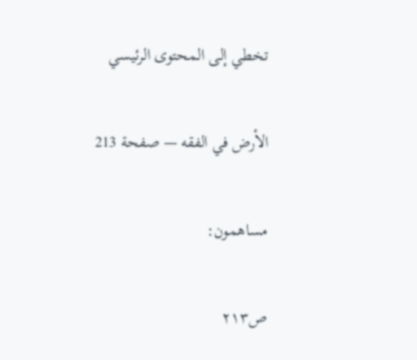تخطي إلى المحتوى الرئيسي

الأرض في الفقه — صفحة 213

مساهمون:

ص٢١٣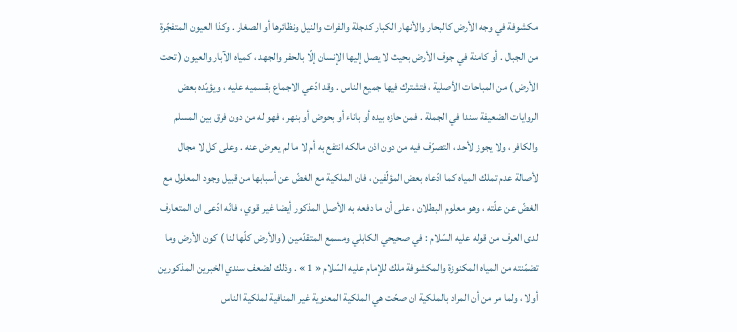مكشوفة في وجه الأرض كالبحار والأنهار الكبار كدجلة والفرات والنيل ونظائرها أو الصغار . وكذا العيون المتفجّرة من الجبال . أو كامنة في جوف الأرض بحيث لا يصل إليها الإنسان إلّا بالحفر والجهد ، كمياه الآبار والعيون ( تحت الأرض ) من المباحات الأصلية ، فتشترك فيها جميع الناس . وقد ادّعي الاجماع بقسميه عليه ، ويؤيّده بعض الروايات الضعيفة سندا في الجملة . فمن حازه بيده أو باناء أو بحوض أو بنهر ، فهو له من دون فرق بين المسلم والكافر ، ولا يجوز لأحد ، التصرّف فيه من دون اذن مالكه انتفع به أم لا ما لم يعرض عنه . وعلى كل لا مجال لأصالة عدم تملك المياه كما ادّعاه بعض المؤلّفين ، فان الملكية مع الغضّ عن أسبابها من قبيل وجود المعلول مع الغضّ عن علّته ، وهو معلوم البطلان ، على أن ما دفعه به الأصل المذكور أيضا غير قوي ، فانّه ادّعى ان المتعارف لدى العرف من قوله عليه السّلام : في صحيحي الكابلي ومسمع المتقدّمين ( والأرض كلّها لنا ) كون الأرض وما تضمّنته من المياه المكنوزة والمكشوفة ملك للإمام عليه السّلام « 1 » . وذلك لضعف سندي الخبرين المذكورين أولا ، ولما مر من أن المراد بالملكية ان صحّت هي الملكية المعنوية غير المنافية لملكية الناس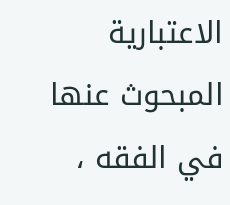الاعتبارية المبحوث عنها في الفقه ،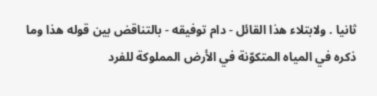ثانيا . ولابتلاء هذا القائل - دام توفيقه - بالتناقض بين قوله هذا وما ذكره في المياه المتكوّنة في الأرض المملوكة للفرد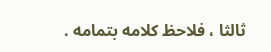ثالثا ، فلاحظ كلامه بتمامه .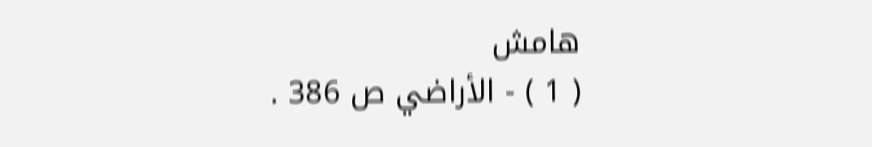هامش
( 1 ) - الأراضي ص 386 .